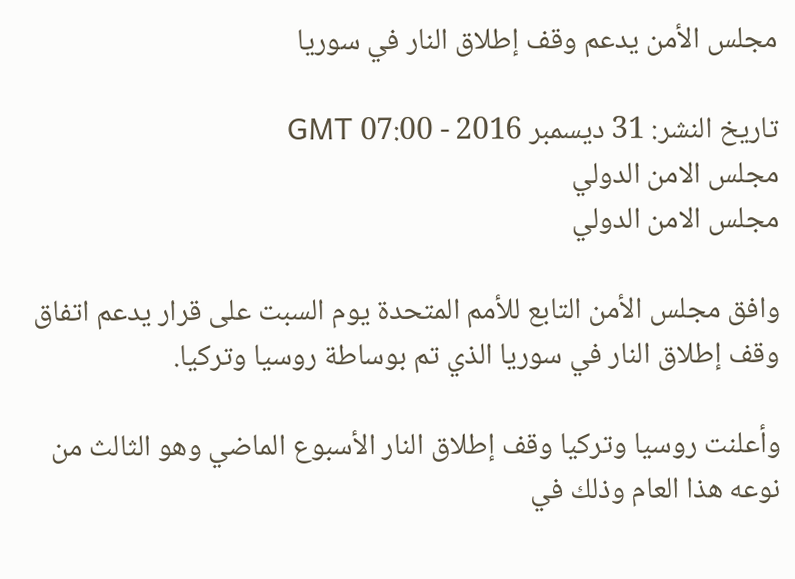مجلس الأمن يدعم وقف إطلاق النار في سوريا

تاريخ النشر: 31 ديسمبر 2016 - 07:00 GMT
مجلس الامن الدولي
مجلس الامن الدولي

وافق مجلس الأمن التابع للأمم المتحدة يوم السبت على قرار يدعم اتفاق وقف إطلاق النار في سوريا الذي تم بوساطة روسيا وتركيا.

وأعلنت روسيا وتركيا وقف إطلاق النار الأسبوع الماضي وهو الثالث من نوعه هذا العام وذلك في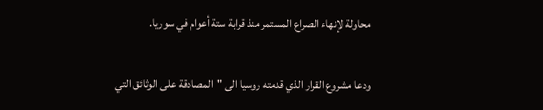محاولة لإنهاء الصراع المستمر منذ قرابة ستة أعوام في سوريا.

ودعا مشروع القرار الذي قدمته روسيا الى "المصادقة على الوثائق التي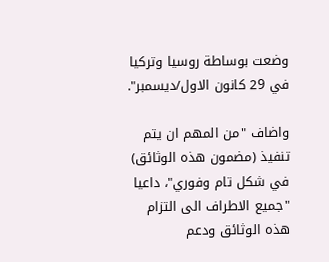وضعت بوساطة روسيا وتركيا في 29 كانون الاول/ديسمبر".

واضاف "من المهم ان يتم تنفيذ (مضمون هذه الوثائق) في شكل تام وفوري"، داعيا "جميع الاطراف الى التزام هذه الوثائق ودعم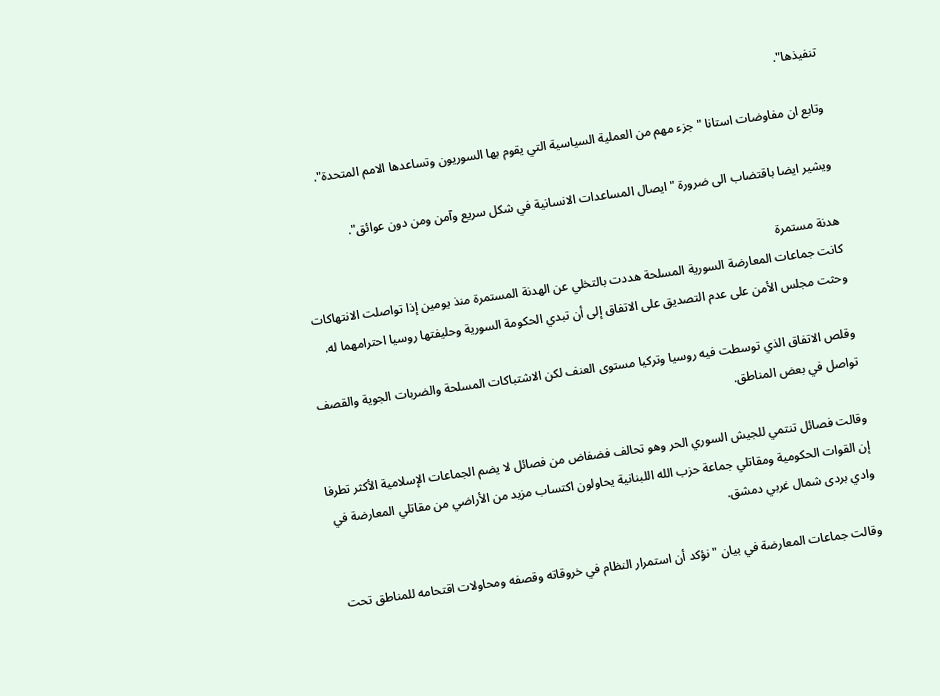تنفيذها".

وتابع ان مفاوضات استانا "جزء مهم من العملية السياسية التي يقوم بها السوريون وتساعدها الامم المتحدة".

ويشير ايضا باقتضاب الى ضرورة "ايصال المساعدات الانسانية في شكل سريع وآمن ومن دون عوائق".

هدنة مستمرة
كانت جماعات المعارضة السورية المسلحة هددت بالتخلي عن الهدنة المستمرة منذ يومين إذا تواصلت الانتهاكات وحثت مجلس الأمن على عدم التصديق على الاتفاق إلى أن تبدي الحكومة السورية وحليفتها روسيا احترامهما له.

وقلص الاتفاق الذي توسطت فيه روسيا وتركيا مستوى العنف لكن الاشتباكات المسلحة والضربات الجوية والقصف تواصل في بعض المناطق.

وقالت فصائل تنتمي للجيش السوري الحر وهو تحالف فضفاض من فصائل لا يضم الجماعات الإسلامية الأكثر تطرفا إن القوات الحكومية ومقاتلي جماعة حزب الله اللبنانية يحاولون اكتساب مزيد من الأراضي من مقاتلي المعارضة في وادي بردى شمال غربي دمشق.

وقالت جماعات المعارضة في بيان "نؤكد أن استمرار النظام في خروقاته وقصفه ومحاولات اقتحامه للمناطق تحت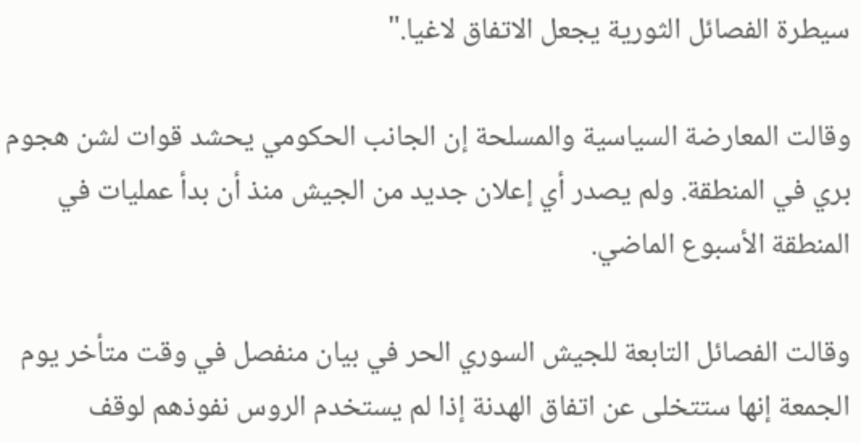سيطرة الفصائل الثورية يجعل الاتفاق لاغيا."

وقالت المعارضة السياسية والمسلحة إن الجانب الحكومي يحشد قوات لشن هجوم بري في المنطقة. ولم يصدر أي إعلان جديد من الجيش منذ أن بدأ عمليات في المنطقة الأسبوع الماضي.

وقالت الفصائل التابعة للجيش السوري الحر في بيان منفصل في وقت متأخر يوم الجمعة إنها ستتخلى عن اتفاق الهدنة إذا لم يستخدم الروس نفوذهم لوقف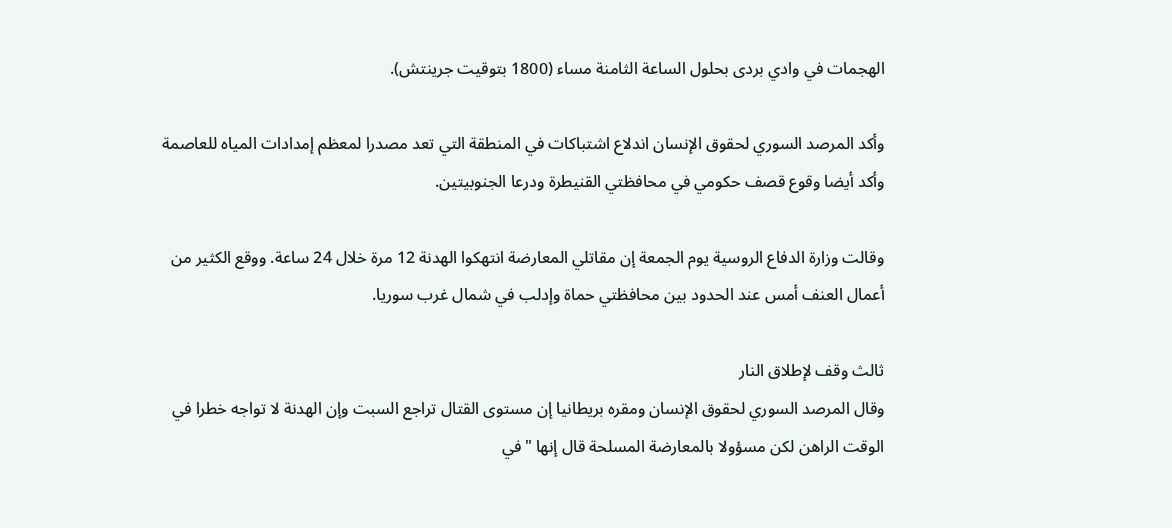الهجمات في وادي بردى بحلول الساعة الثامنة مساء (1800 بتوقيت جرينتش).

وأكد المرصد السوري لحقوق الإنسان اندلاع اشتباكات في المنطقة التي تعد مصدرا لمعظم إمدادات المياه للعاصمة وأكد أيضا وقوع قصف حكومي في محافظتي القنيطرة ودرعا الجنوبيتين.

وقالت وزارة الدفاع الروسية يوم الجمعة إن مقاتلي المعارضة انتهكوا الهدنة 12 مرة خلال 24 ساعة. ووقع الكثير من أعمال العنف أمس عند الحدود بين محافظتي حماة وإدلب في شمال غرب سوريا.

ثالث وقف لإطلاق النار
وقال المرصد السوري لحقوق الإنسان ومقره بريطانيا إن مستوى القتال تراجع السبت وإن الهدنة لا تواجه خطرا في الوقت الراهن لكن مسؤولا بالمعارضة المسلحة قال إنها "في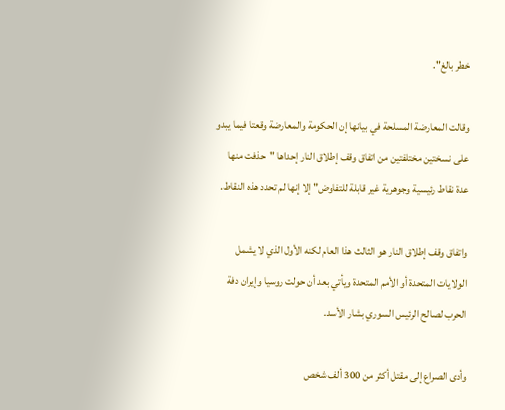خطر بالغ".

وقالت المعارضة المسلحة في بيانها إن الحكومة والمعارضة وقعتا فيما يبدو على نسختين مختلفتين من اتفاق وقف إطلاق النار إحداها "حذفت منها عدة نقاط رئيسية وجوهرية غير قابلة للتفاوض" إلا إنها لم تحدد هذه النقاط.

واتفاق وقف إطلاق النار هو الثالث هذا العام لكنه الأول الذي لا يشمل الولايات المتحدة أو الأمم المتحدة ويأتي بعد أن حولت روسيا وإيران دفة الحرب لصالح الرئيس السوري بشار الأسد.

وأدى الصراع إلى مقتل أكثر من 300 ألف شخص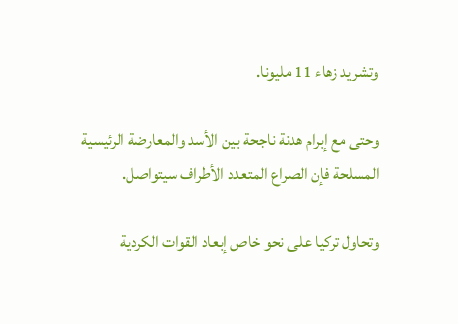وتشريد زهاء 11 مليونا.

وحتى مع إبرام هدنة ناجحة بين الأسد والمعارضة الرئيسية المسلحة فإن الصراع المتعدد الأطراف سيتواصل.

وتحاول تركيا على نحو خاص إبعاد القوات الكردية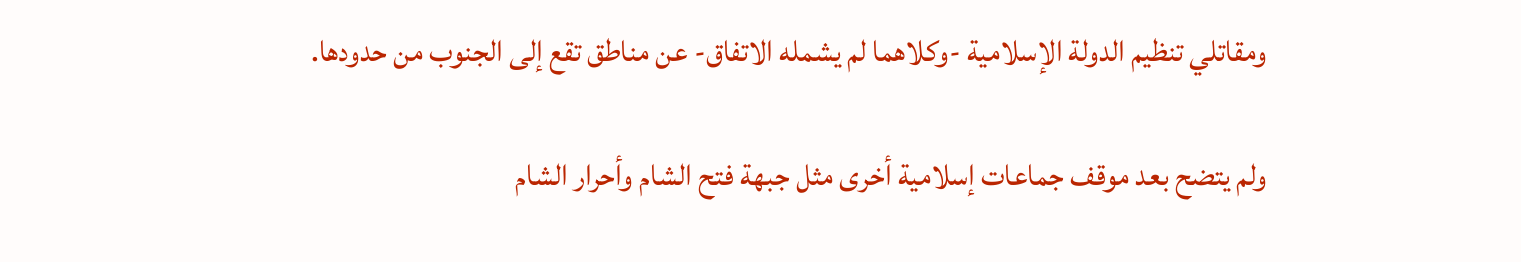ومقاتلي تنظيم الدولة الإسلامية -وكلاهما لم يشمله الاتفاق- عن مناطق تقع إلى الجنوب من حدودها.

ولم يتضح بعد موقف جماعات إسلامية أخرى مثل جبهة فتح الشام وأحرار الشام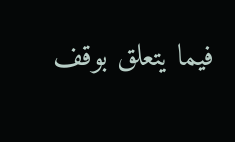فيما يتعلق بوقف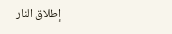إطلاق النار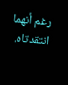رغم أنهما انتقدتاه.